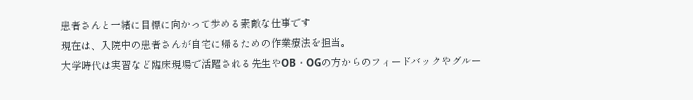患者さんと一緒に目標に向かって歩める素敵な仕事です
現在は、入院中の患者さんが自宅に帰るための作業療法を担当。
大学時代は実習など臨床現場で活躍される先生やOB・OGの方からのフィードバックやグルー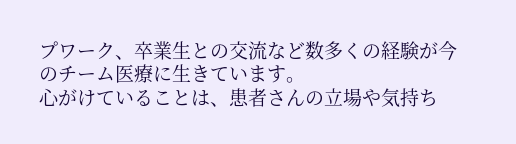プワーク、卒業生との交流など数多くの経験が今のチーム医療に生きています。
心がけていることは、患者さんの立場や気持ち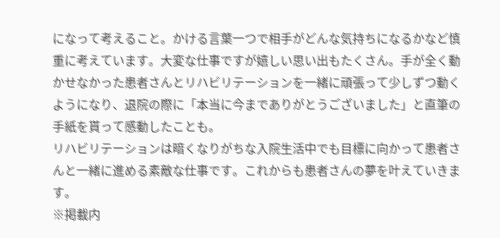になって考えること。かける言葉一つで相手がどんな気持ちになるかなど慎重に考えています。大変な仕事ですが嬉しい思い出もたくさん。手が全く動かせなかった患者さんとリハビリテーションを一緒に頑張って少しずつ動くようになり、退院の際に「本当に今までありがとうございました」と直筆の手紙を貰って感動したことも。
リハビリテーションは暗くなりがちな入院生活中でも目標に向かって患者さんと一緒に進める素敵な仕事です。これからも患者さんの夢を叶えていきます。
※掲載内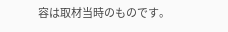容は取材当時のものです。